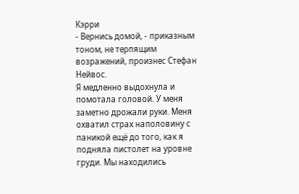Кэрри
- Вернись домой, - приказным тоном, не терпящим возражений, произнес Стефан Нейвос.
Я медленно выдохнула и помотала головой. У меня заметно дрожали руки. Меня охватил страх наполовину с паникой ещё до того, как я подняла пистолет на уровне груди. Мы находились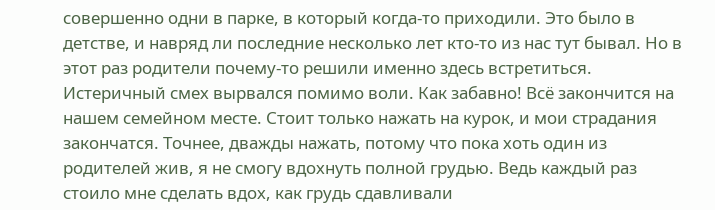совершенно одни в парке, в который когда-то приходили. Это было в детстве, и навряд ли последние несколько лет кто-то из нас тут бывал. Но в этот раз родители почему-то решили именно здесь встретиться. Истеричный смех вырвался помимо воли. Как забавно! Всё закончится на нашем семейном месте. Стоит только нажать на курок, и мои страдания закончатся. Точнее, дважды нажать, потому что пока хоть один из родителей жив, я не смогу вдохнуть полной грудью. Ведь каждый раз стоило мне сделать вдох, как грудь сдавливали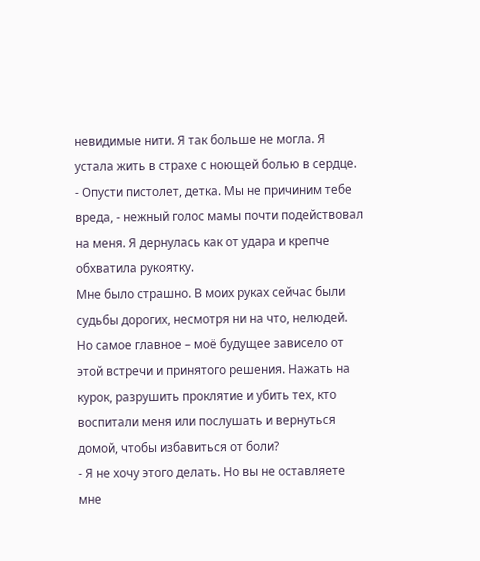невидимые нити. Я так больше не могла. Я устала жить в страхе с ноющей болью в сердце.
- Опусти пистолет, детка. Мы не причиним тебе вреда, - нежный голос мамы почти подействовал на меня. Я дернулась как от удара и крепче обхватила рукоятку.
Мне было страшно. В моих руках сейчас были судьбы дорогих, несмотря ни на что, нелюдей. Но самое главное – моё будущее зависело от этой встречи и принятого решения. Нажать на курок, разрушить проклятие и убить тех, кто воспитали меня или послушать и вернуться домой, чтобы избавиться от боли?
- Я не хочу этого делать. Но вы не оставляете мне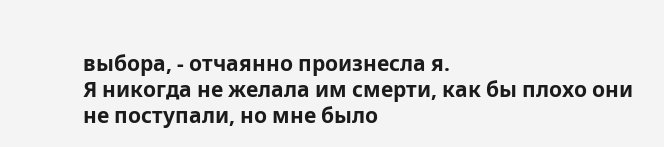выбора, - отчаянно произнесла я.
Я никогда не желала им смерти, как бы плохо они не поступали, но мне было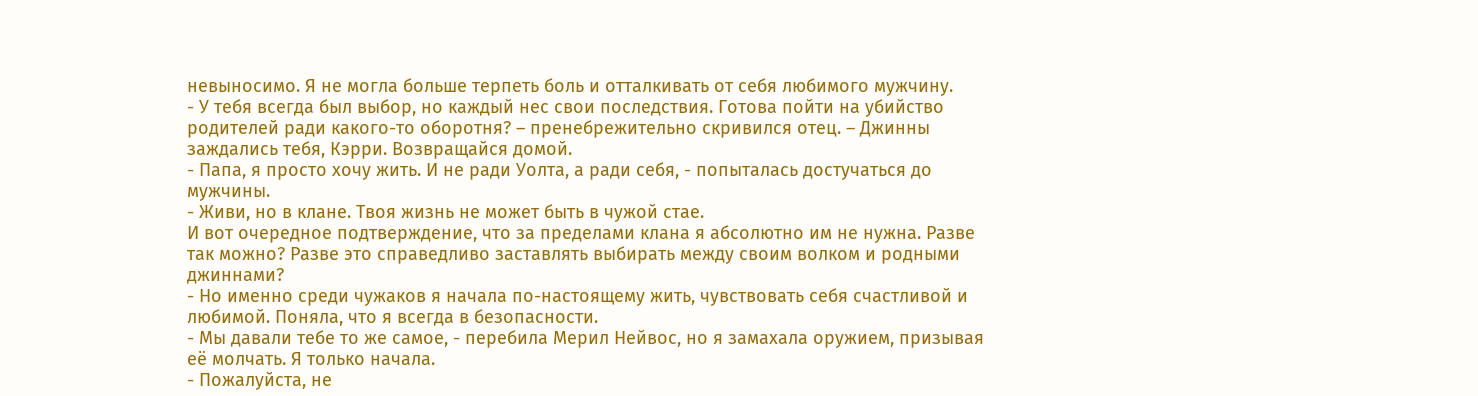невыносимо. Я не могла больше терпеть боль и отталкивать от себя любимого мужчину.
- У тебя всегда был выбор, но каждый нес свои последствия. Готова пойти на убийство родителей ради какого-то оборотня? – пренебрежительно скривился отец. – Джинны заждались тебя, Кэрри. Возвращайся домой.
- Папа, я просто хочу жить. И не ради Уолта, а ради себя, - попыталась достучаться до мужчины.
- Живи, но в клане. Твоя жизнь не может быть в чужой стае.
И вот очередное подтверждение, что за пределами клана я абсолютно им не нужна. Разве так можно? Разве это справедливо заставлять выбирать между своим волком и родными джиннами?
- Но именно среди чужаков я начала по-настоящему жить, чувствовать себя счастливой и любимой. Поняла, что я всегда в безопасности.
- Мы давали тебе то же самое, - перебила Мерил Нейвос, но я замахала оружием, призывая её молчать. Я только начала.
- Пожалуйста, не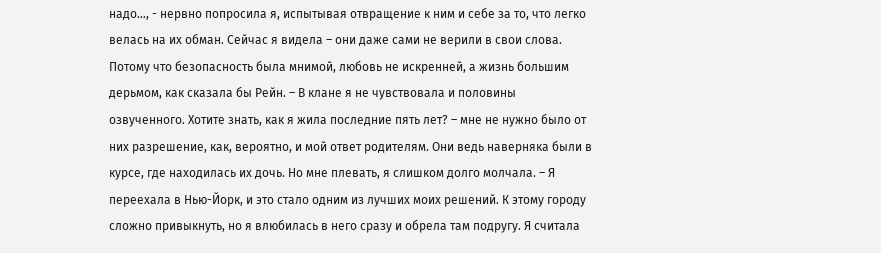надо…, - нервно попросила я, испытывая отвращение к ним и себе за то, что легко велась на их обман. Сейчас я видела – они даже сами не верили в свои слова. Потому что безопасность была мнимой, любовь не искренней, а жизнь большим дерьмом, как сказала бы Рейн. – В клане я не чувствовала и половины озвученного. Хотите знать, как я жила последние пять лет? – мне не нужно было от них разрешение, как, вероятно, и мой ответ родителям. Они ведь наверняка были в курсе, где находилась их дочь. Но мне плевать, я слишком долго молчала. – Я переехала в Нью-Йорк, и это стало одним из лучших моих решений. К этому городу сложно привыкнуть, но я влюбилась в него сразу и обрела там подругу. Я считала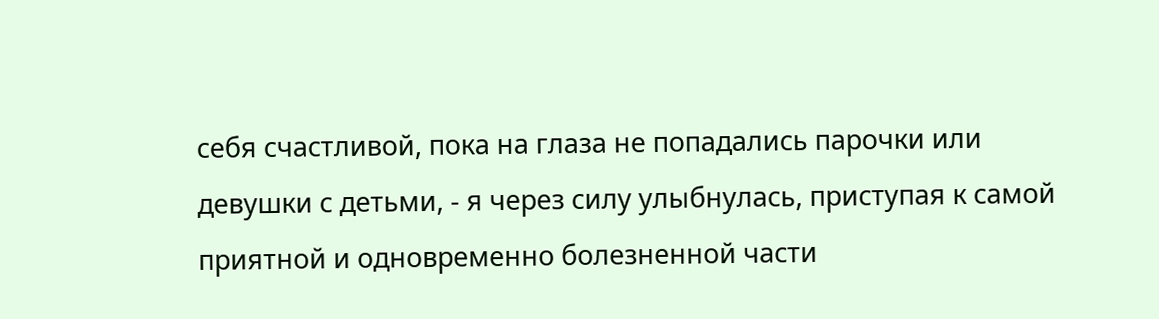себя счастливой, пока на глаза не попадались парочки или девушки с детьми, - я через силу улыбнулась, приступая к самой приятной и одновременно болезненной части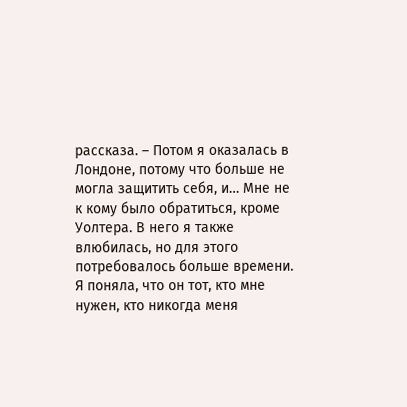рассказа. – Потом я оказалась в Лондоне, потому что больше не могла защитить себя, и… Мне не к кому было обратиться, кроме Уолтера. В него я также влюбилась, но для этого потребовалось больше времени. Я поняла, что он тот, кто мне нужен, кто никогда меня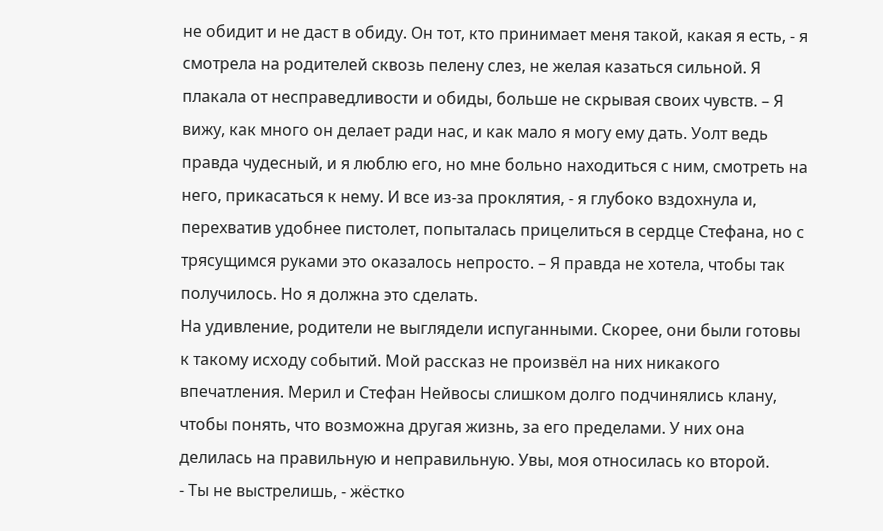не обидит и не даст в обиду. Он тот, кто принимает меня такой, какая я есть, - я смотрела на родителей сквозь пелену слез, не желая казаться сильной. Я плакала от несправедливости и обиды, больше не скрывая своих чувств. – Я вижу, как много он делает ради нас, и как мало я могу ему дать. Уолт ведь правда чудесный, и я люблю его, но мне больно находиться с ним, смотреть на него, прикасаться к нему. И все из-за проклятия, - я глубоко вздохнула и, перехватив удобнее пистолет, попыталась прицелиться в сердце Стефана, но с трясущимся руками это оказалось непросто. – Я правда не хотела, чтобы так получилось. Но я должна это сделать.
На удивление, родители не выглядели испуганными. Скорее, они были готовы к такому исходу событий. Мой рассказ не произвёл на них никакого впечатления. Мерил и Стефан Нейвосы слишком долго подчинялись клану, чтобы понять, что возможна другая жизнь, за его пределами. У них она делилась на правильную и неправильную. Увы, моя относилась ко второй.
- Ты не выстрелишь, - жёстко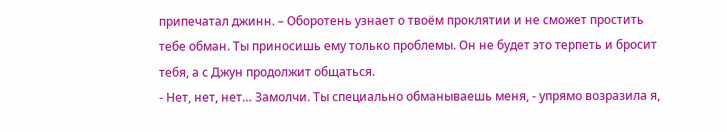припечатал джинн. – Оборотень узнает о твоём проклятии и не сможет простить тебе обман. Ты приносишь ему только проблемы. Он не будет это терпеть и бросит тебя, а с Джун продолжит общаться.
- Нет, нет, нет… Замолчи. Ты специально обманываешь меня, - упрямо возразила я,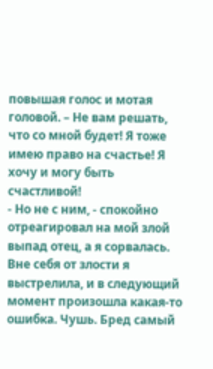повышая голос и мотая головой. – Не вам решать, что со мной будет! Я тоже имею право на счастье! Я хочу и могу быть счастливой!
- Но не с ним, - спокойно отреагировал на мой злой выпад отец, а я сорвалась. Вне себя от злости я выстрелила, и в следующий момент произошла какая-то ошибка. Чушь. Бред самый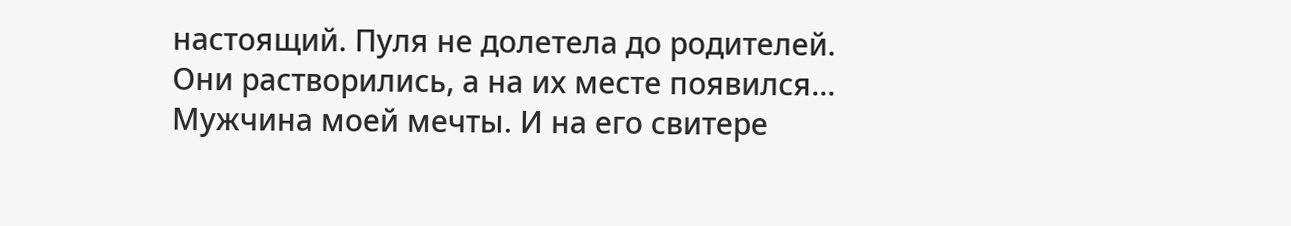настоящий. Пуля не долетела до родителей. Они растворились, а на их месте появился… Мужчина моей мечты. И на его свитере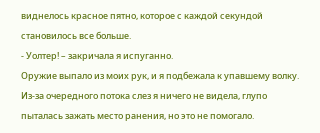виднелось красное пятно, которое с каждой секундой становилось все больше.
- Уолтер! – закричала я испуганно.
Оружие выпало из моих рук, и я подбежала к упавшему волку. Из-за очередного потока слез я ничего не видела, глупо пыталась зажать место ранения, но это не помогало.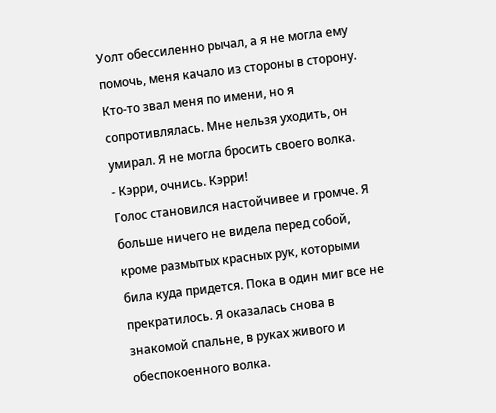Уолт обессиленно рычал, а я не могла ему помочь, меня качало из стороны в сторону. Кто-то звал меня по имени, но я сопротивлялась. Мне нельзя уходить, он умирал. Я не могла бросить своего волка.
- Кэрри, очнись. Кэрри!
Голос становился настойчивее и громче. Я больше ничего не видела перед собой, кроме размытых красных рук, которыми била куда придется. Пока в один миг все не прекратилось. Я оказалась снова в знакомой спальне, в руках живого и обеспокоенного волка.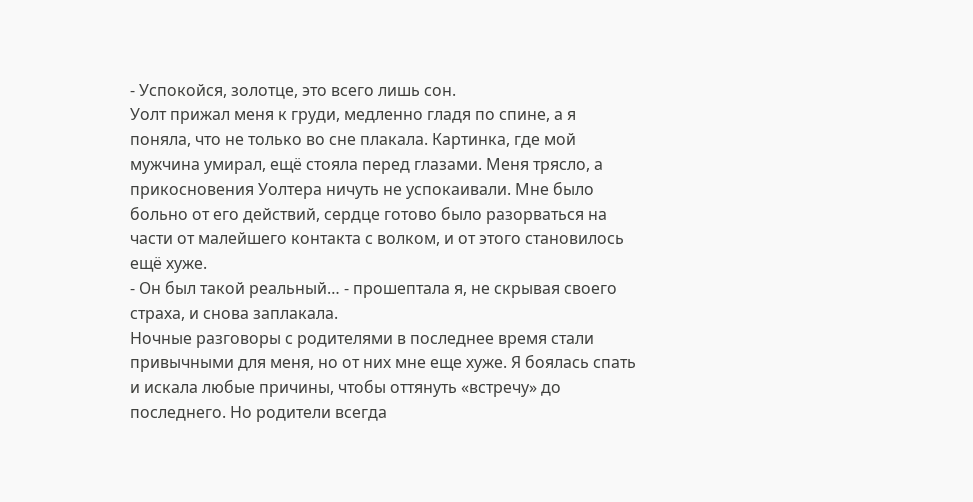- Успокойся, золотце, это всего лишь сон.
Уолт прижал меня к груди, медленно гладя по спине, а я поняла, что не только во сне плакала. Картинка, где мой мужчина умирал, ещё стояла перед глазами. Меня трясло, а прикосновения Уолтера ничуть не успокаивали. Мне было больно от его действий, сердце готово было разорваться на части от малейшего контакта с волком, и от этого становилось ещё хуже.
- Он был такой реальный… - прошептала я, не скрывая своего страха, и снова заплакала.
Ночные разговоры с родителями в последнее время стали привычными для меня, но от них мне еще хуже. Я боялась спать и искала любые причины, чтобы оттянуть «встречу» до последнего. Но родители всегда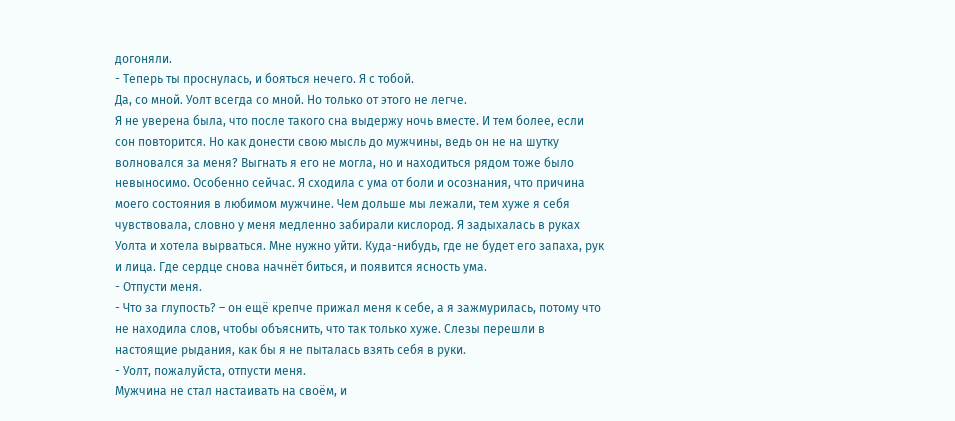догоняли.
- Теперь ты проснулась, и бояться нечего. Я с тобой.
Да, со мной. Уолт всегда со мной. Но только от этого не легче.
Я не уверена была, что после такого сна выдержу ночь вместе. И тем более, если сон повторится. Но как донести свою мысль до мужчины, ведь он не на шутку волновался за меня? Выгнать я его не могла, но и находиться рядом тоже было невыносимо. Особенно сейчас. Я сходила с ума от боли и осознания, что причина моего состояния в любимом мужчине. Чем дольше мы лежали, тем хуже я себя чувствовала, словно у меня медленно забирали кислород. Я задыхалась в руках Уолта и хотела вырваться. Мне нужно уйти. Куда-нибудь, где не будет его запаха, рук и лица. Где сердце снова начнёт биться, и появится ясность ума.
- Отпусти меня.
- Что за глупость? – он ещё крепче прижал меня к себе, а я зажмурилась, потому что не находила слов, чтобы объяснить, что так только хуже. Слезы перешли в настоящие рыдания, как бы я не пыталась взять себя в руки.
- Уолт, пожалуйста, отпусти меня.
Мужчина не стал настаивать на своём, и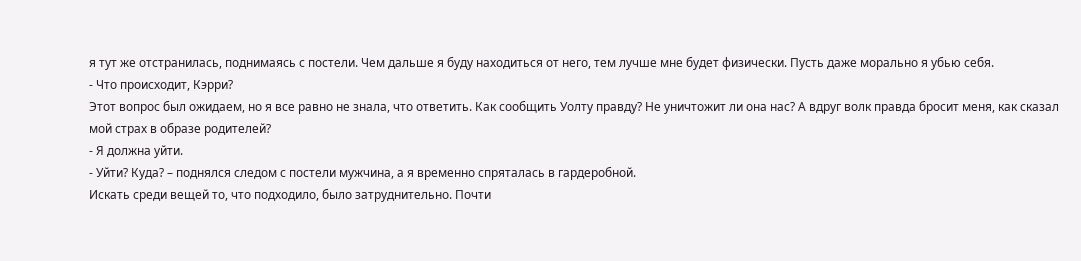я тут же отстранилась, поднимаясь с постели. Чем дальше я буду находиться от него, тем лучше мне будет физически. Пусть даже морально я убью себя.
- Что происходит, Кэрри?
Этот вопрос был ожидаем, но я все равно не знала, что ответить. Как сообщить Уолту правду? Не уничтожит ли она нас? А вдруг волк правда бросит меня, как сказал мой страх в образе родителей?
- Я должна уйти.
- Уйти? Куда? – поднялся следом с постели мужчина, а я временно спряталась в гардеробной.
Искать среди вещей то, что подходило, было затруднительно. Почти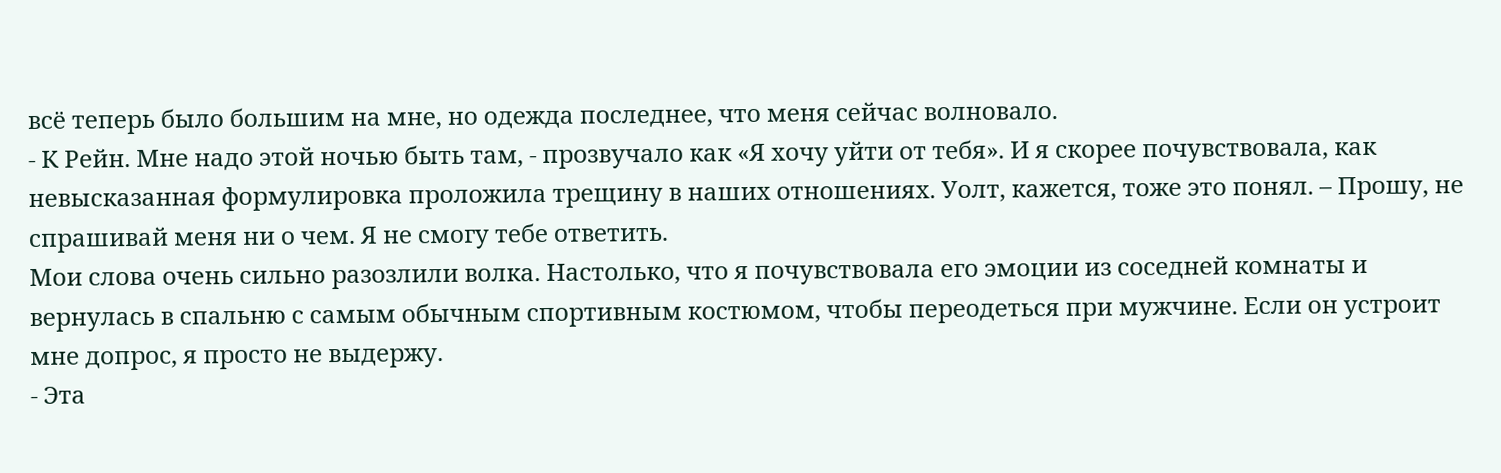всё теперь было большим на мне, но одежда последнее, что меня сейчас волновало.
- К Рейн. Мне надо этой ночью быть там, - прозвучало как «Я хочу уйти от тебя». И я скорее почувствовала, как невысказанная формулировка проложила трещину в наших отношениях. Уолт, кажется, тоже это понял. – Прошу, не спрашивай меня ни о чем. Я не смогу тебе ответить.
Мои слова очень сильно разозлили волка. Настолько, что я почувствовала его эмоции из соседней комнаты и вернулась в спальню с самым обычным спортивным костюмом, чтобы переодеться при мужчине. Если он устроит мне допрос, я просто не выдержу.
- Эта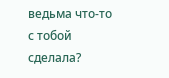ведьма что-то с тобой сделала?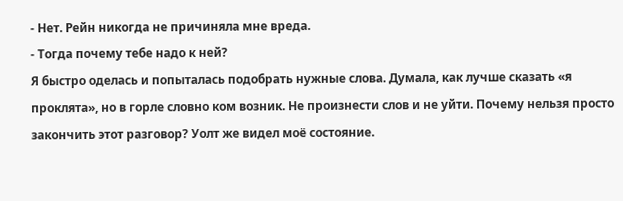- Нет. Рейн никогда не причиняла мне вреда.
- Тогда почему тебе надо к ней?
Я быстро оделась и попыталась подобрать нужные слова. Думала, как лучше сказать «я проклята», но в горле словно ком возник. Не произнести слов и не уйти. Почему нельзя просто закончить этот разговор? Уолт же видел моё состояние.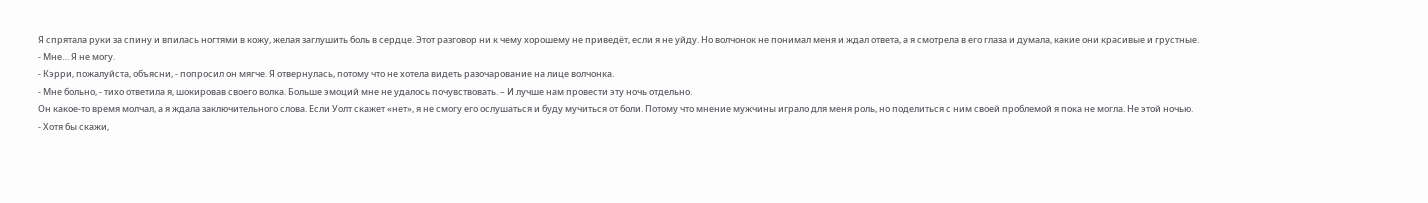Я спрятала руки за спину и впилась ногтями в кожу, желая заглушить боль в сердце. Этот разговор ни к чему хорошему не приведёт, если я не уйду. Но волчонок не понимал меня и ждал ответа, а я смотрела в его глаза и думала, какие они красивые и грустные.
- Мне… Я не могу.
- Кэрри, пожалуйста, объясни, - попросил он мягче. Я отвернулась, потому что не хотела видеть разочарование на лице волчонка.
- Мне больно, - тихо ответила я, шокировав своего волка. Больше эмоций мне не удалось почувствовать. – И лучше нам провести эту ночь отдельно.
Он какое-то время молчал, а я ждала заключительного слова. Если Уолт скажет «нет», я не смогу его ослушаться и буду мучиться от боли. Потому что мнение мужчины играло для меня роль, но поделиться с ним своей проблемой я пока не могла. Не этой ночью.
- Хотя бы скажи,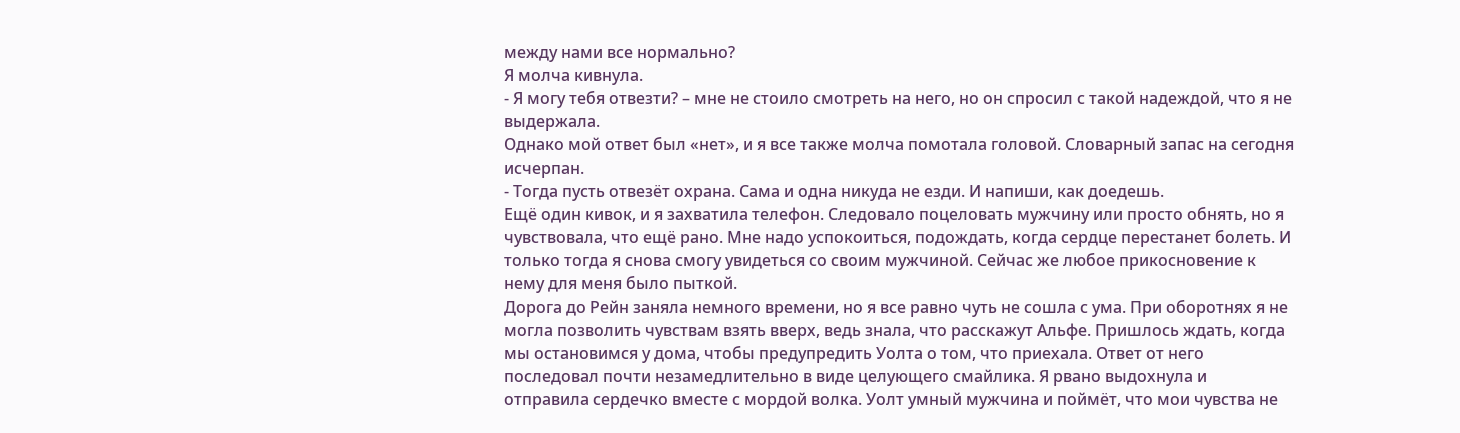между нами все нормально?
Я молча кивнула.
- Я могу тебя отвезти? – мне не стоило смотреть на него, но он спросил с такой надеждой, что я не выдержала.
Однако мой ответ был «нет», и я все также молча помотала головой. Словарный запас на сегодня исчерпан.
- Тогда пусть отвезёт охрана. Сама и одна никуда не езди. И напиши, как доедешь.
Ещё один кивок, и я захватила телефон. Следовало поцеловать мужчину или просто обнять, но я чувствовала, что ещё рано. Мне надо успокоиться, подождать, когда сердце перестанет болеть. И только тогда я снова смогу увидеться со своим мужчиной. Сейчас же любое прикосновение к нему для меня было пыткой.
Дорога до Рейн заняла немного времени, но я все равно чуть не сошла с ума. При оборотнях я не могла позволить чувствам взять вверх, ведь знала, что расскажут Альфе. Пришлось ждать, когда мы остановимся у дома, чтобы предупредить Уолта о том, что приехала. Ответ от него последовал почти незамедлительно в виде целующего смайлика. Я рвано выдохнула и отправила сердечко вместе с мордой волка. Уолт умный мужчина и поймёт, что мои чувства не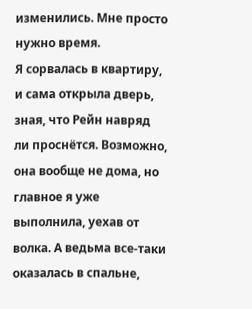изменились. Мне просто нужно время.
Я сорвалась в квартиру, и сама открыла дверь, зная, что Рейн навряд ли проснётся. Возможно, она вообще не дома, но главное я уже выполнила, уехав от волка. А ведьма все-таки оказалась в спальне,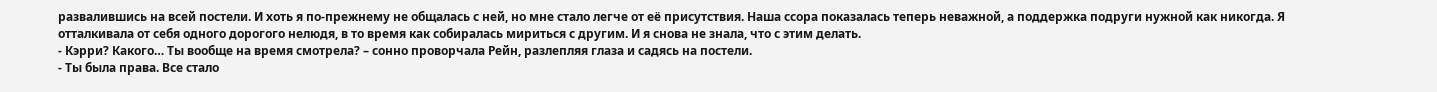развалившись на всей постели. И хоть я по-прежнему не общалась с ней, но мне стало легче от её присутствия. Наша ссора показалась теперь неважной, а поддержка подруги нужной как никогда. Я отталкивала от себя одного дорогого нелюдя, в то время как собиралась мириться с другим. И я снова не знала, что с этим делать.
- Кэрри? Какого… Ты вообще на время смотрела? – сонно проворчала Рейн, разлепляя глаза и садясь на постели.
- Ты была права. Все стало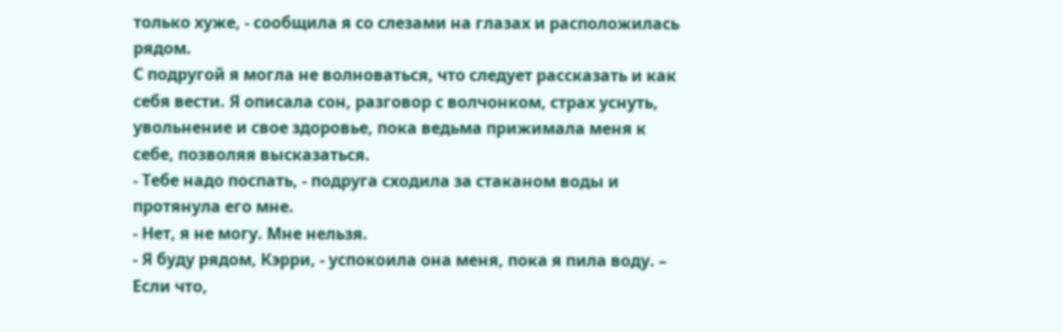только хуже, - сообщила я со слезами на глазах и расположилась рядом.
С подругой я могла не волноваться, что следует рассказать и как себя вести. Я описала сон, разговор с волчонком, страх уснуть, увольнение и свое здоровье, пока ведьма прижимала меня к себе, позволяя высказаться.
- Тебе надо поспать, - подруга сходила за стаканом воды и протянула его мне.
- Нет, я не могу. Мне нельзя.
- Я буду рядом, Кэрри, - успокоила она меня, пока я пила воду. – Если что,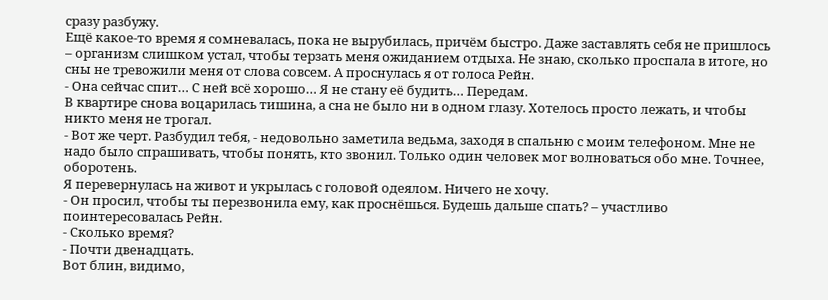сразу разбужу.
Ещё какое-то время я сомневалась, пока не вырубилась, причём быстро. Даже заставлять себя не пришлось – организм слишком устал, чтобы терзать меня ожиданием отдыха. Не знаю, сколько проспала в итоге, но сны не тревожили меня от слова совсем. А проснулась я от голоса Рейн.
- Она сейчас спит… С ней всё хорошо… Я не стану её будить… Передам.
В квартире снова воцарилась тишина, а сна не было ни в одном глазу. Хотелось просто лежать, и чтобы никто меня не трогал.
- Вот же черт. Разбудил тебя, - недовольно заметила ведьма, заходя в спальню с моим телефоном. Мне не надо было спрашивать, чтобы понять, кто звонил. Только один человек мог волноваться обо мне. Точнее, оборотень.
Я перевернулась на живот и укрылась с головой одеялом. Ничего не хочу.
- Он просил, чтобы ты перезвонила ему, как проснёшься. Будешь дальше спать? – участливо поинтересовалась Рейн.
- Сколько время?
- Почти двенадцать.
Вот блин, видимо,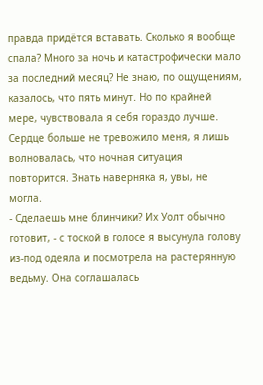правда придётся вставать. Сколько я вообще спала? Много за ночь и катастрофически мало за последний месяц? Не знаю, по ощущениям, казалось, что пять минут. Но по крайней мере, чувствовала я себя гораздо лучше. Сердце больше не тревожило меня, я лишь волновалась, что ночная ситуация повторится. Знать наверняка я, увы, не могла.
- Сделаешь мне блинчики? Их Уолт обычно готовит, - с тоской в голосе я высунула голову из-под одеяла и посмотрела на растерянную ведьму. Она соглашалась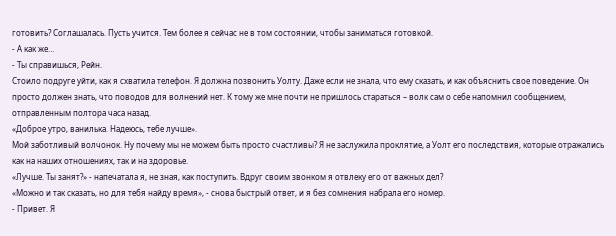готовить? Соглашалась. Пусть учится. Тем более я сейчас не в том состоянии, чтобы заниматься готовкой.
- А как же…
- Ты справишься, Рейн.
Стоило подруге уйти, как я схватила телефон. Я должна позвонить Уолту. Даже если не знала, что ему сказать, и как объяснить свое поведение. Он просто должен знать, что поводов для волнений нет. К тому же мне почти не пришлось стараться – волк сам о себе напомнил сообщением, отправленным полтора часа назад.
«Доброе утро, ванилька. Надеюсь, тебе лучше».
Мой заботливый волчонок. Ну почему мы не можем быть просто счастливы? Я не заслужила проклятие, а Уолт его последствия, которые отражались как на наших отношениях, так и на здоровье.
«Лучше. Ты занят?» - напечатала я, не зная, как поступить. Вдруг своим звонком я отвлеку его от важных дел?
«Можно и так сказать, но для тебя найду время», - снова быстрый ответ, и я без сомнения набрала его номер.
- Привет. Я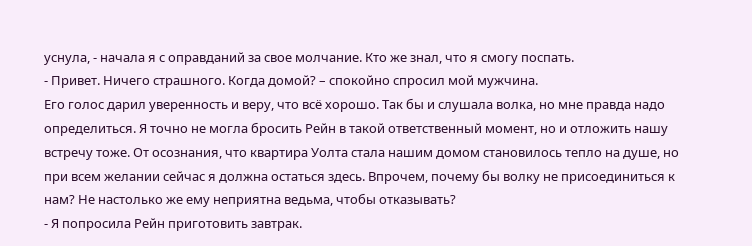уснула, - начала я с оправданий за свое молчание. Кто же знал, что я смогу поспать.
- Привет. Ничего страшного. Когда домой? – спокойно спросил мой мужчина.
Его голос дарил уверенность и веру, что всё хорошо. Так бы и слушала волка, но мне правда надо определиться. Я точно не могла бросить Рейн в такой ответственный момент, но и отложить нашу встречу тоже. От осознания, что квартира Уолта стала нашим домом становилось тепло на душе, но при всем желании сейчас я должна остаться здесь. Впрочем, почему бы волку не присоединиться к нам? Не настолько же ему неприятна ведьма, чтобы отказывать?
- Я попросила Рейн приготовить завтрак.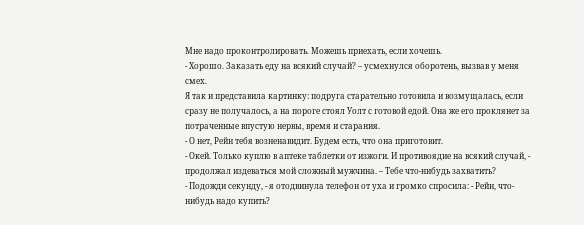Мне надо проконтролировать. Можешь приехать, если хочешь.
- Хорошо. Заказать еду на всякий случай? – усмехнулся оборотень, вызвав у меня смех.
Я так и представила картинку: подруга старательно готовила и возмущалась, если сразу не получалось, а на пороге стоял Уолт с готовой едой. Она же его проклянет за потраченные впустую нервы, время и старания.
- О нет, Рейн тебя возненавидит. Будем есть, что она приготовит.
- Окей. Только куплю в аптеке таблетки от изжоги. И противоядие на всякий случай, - продолжал издеваться мой сложный мужчина. – Тебе что-нибудь захватить?
- Подожди секунду, - я отодвинула телефон от уха и громко спросила: - Рейн, что-нибудь надо купить?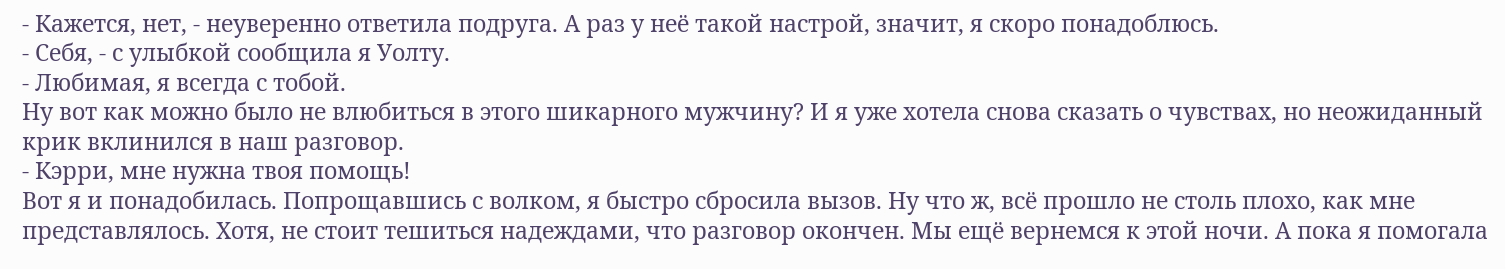- Кажется, нет, - неуверенно ответила подруга. А раз у неё такой настрой, значит, я скоро понадоблюсь.
- Себя, - с улыбкой сообщила я Уолту.
- Любимая, я всегда с тобой.
Ну вот как можно было не влюбиться в этого шикарного мужчину? И я уже хотела снова сказать о чувствах, но неожиданный крик вклинился в наш разговор.
- Кэрри, мне нужна твоя помощь!
Вот я и понадобилась. Попрощавшись с волком, я быстро сбросила вызов. Ну что ж, всё прошло не столь плохо, как мне представлялось. Хотя, не стоит тешиться надеждами, что разговор окончен. Мы ещё вернемся к этой ночи. А пока я помогала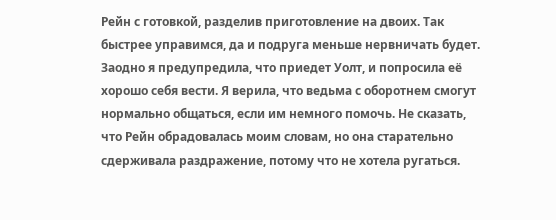Рейн с готовкой, разделив приготовление на двоих. Так быстрее управимся, да и подруга меньше нервничать будет. Заодно я предупредила, что приедет Уолт, и попросила её хорошо себя вести. Я верила, что ведьма с оборотнем смогут нормально общаться, если им немного помочь. Не сказать, что Рейн обрадовалась моим словам, но она старательно сдерживала раздражение, потому что не хотела ругаться.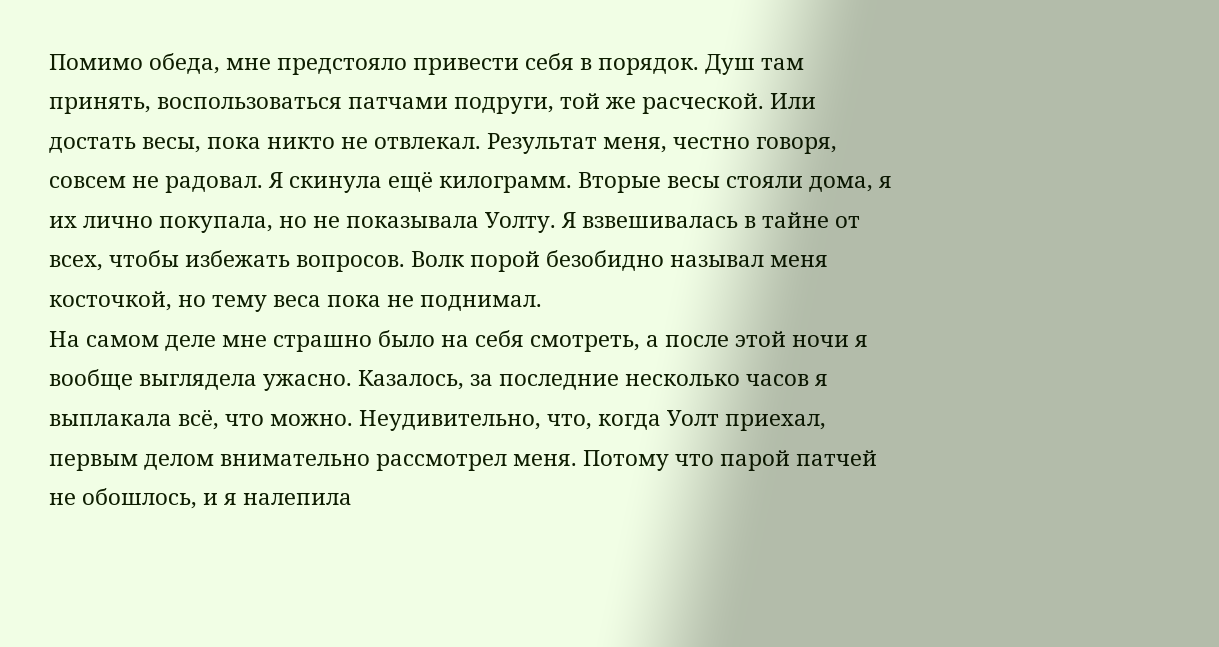Помимо обеда, мне предстояло привести себя в порядок. Душ там принять, воспользоваться патчами подруги, той же расческой. Или достать весы, пока никто не отвлекал. Результат меня, честно говоря, совсем не радовал. Я скинула ещё килограмм. Вторые весы стояли дома, я их лично покупала, но не показывала Уолту. Я взвешивалась в тайне от всех, чтобы избежать вопросов. Волк порой безобидно называл меня косточкой, но тему веса пока не поднимал.
На самом деле мне страшно было на себя смотреть, а после этой ночи я вообще выглядела ужасно. Казалось, за последние несколько часов я выплакала всё, что можно. Неудивительно, что, когда Уолт приехал, первым делом внимательно рассмотрел меня. Потому что парой патчей не обошлось, и я налепила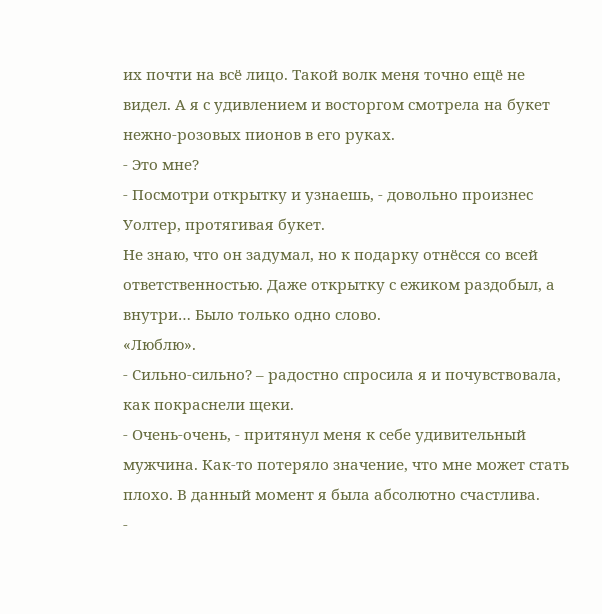их почти на всё лицо. Такой волк меня точно ещё не видел. А я с удивлением и восторгом смотрела на букет нежно-розовых пионов в его руках.
- Это мне?
- Посмотри открытку и узнаешь, - довольно произнес Уолтер, протягивая букет.
Не знаю, что он задумал, но к подарку отнёсся со всей ответственностью. Даже открытку с ежиком раздобыл, а внутри… Было только одно слово.
«Люблю».
- Сильно-сильно? – радостно спросила я и почувствовала, как покраснели щеки.
- Очень-очень, - притянул меня к себе удивительный мужчина. Как-то потеряло значение, что мне может стать плохо. В данный момент я была абсолютно счастлива.
-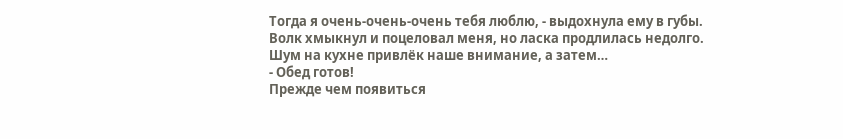Тогда я очень-очень-очень тебя люблю, - выдохнула ему в губы.
Волк хмыкнул и поцеловал меня, но ласка продлилась недолго. Шум на кухне привлёк наше внимание, а затем…
- Обед готов!
Прежде чем появиться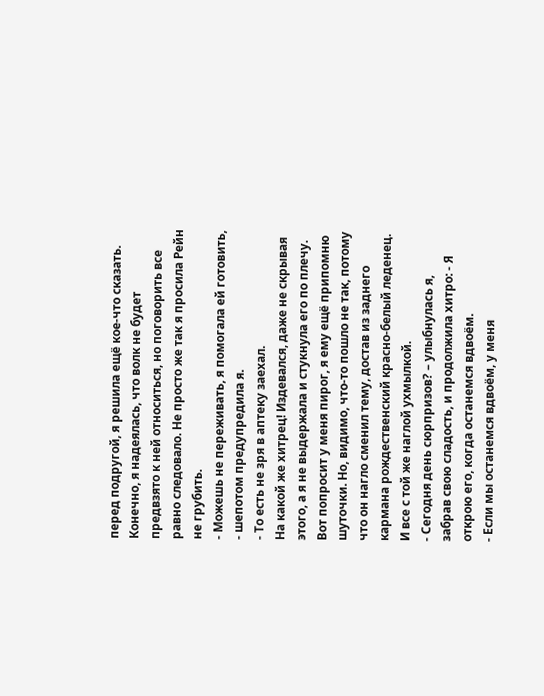перед подругой, я решила ещё кое-что сказать. Конечно, я надеялась, что волк не будет предвзято к ней относиться, но поговорить все равно следовало. Не просто же так я просила Рейн не грубить.
- Можешь не переживать, я помогала ей готовить, - шепотом предупредила я.
- То есть не зря в аптеку заехал.
На какой же хитрец! Издевался, даже не скрывая этого, а я не выдержала и стукнула его по плечу. Вот попросит у меня пирог, я ему ещё припомню шуточки. Но, видимо, что-то пошло не так, потому что он нагло сменил тему, достав из заднего кармана рождественский красно-белый леденец. И все с той же наглой ухмылкой.
- Сегодня день сюрпризов? – улыбнулась я, забрав свою сладость, и продолжила хитро: - Я открою его, когда останемся вдвоём.
- Если мы останемся вдвоём, у меня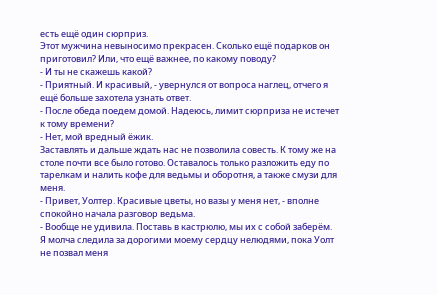есть ещё один сюрприз.
Этот мужчина невыносимо прекрасен. Сколько ещё подарков он приготовил? Или, что ещё важнее, по какому поводу?
- И ты не скажешь какой?
- Приятный. И красивый, - увернулся от вопроса наглец, отчего я ещё больше захотела узнать ответ.
- После обеда поедем домой. Надеюсь, лимит сюрприза не истечет к тому времени?
- Нет, мой вредный ёжик.
Заставлять и дальше ждать нас не позволила совесть. К тому же на столе почти все было готово. Оставалось только разложить еду по тарелкам и налить кофе для ведьмы и оборотня, а также смузи для меня.
- Привет, Уолтер. Красивые цветы, но вазы у меня нет, - вполне спокойно начала разговор ведьма.
- Вообще не удивила. Поставь в кастрюлю, мы их с собой заберём.
Я молча следила за дорогими моему сердцу нелюдями, пока Уолт не позвал меня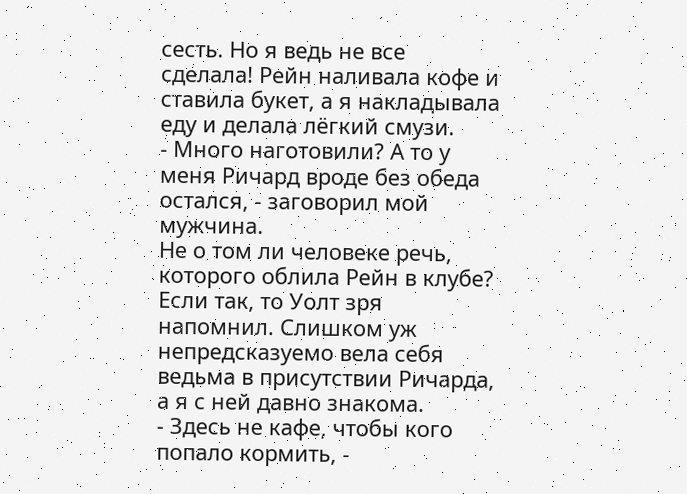сесть. Но я ведь не все сделала! Рейн наливала кофе и ставила букет, а я накладывала еду и делала лёгкий смузи.
- Много наготовили? А то у меня Ричард вроде без обеда остался, - заговорил мой мужчина.
Не о том ли человеке речь, которого облила Рейн в клубе? Если так, то Уолт зря напомнил. Слишком уж непредсказуемо вела себя ведьма в присутствии Ричарда, а я с ней давно знакома.
- Здесь не кафе, чтобы кого попало кормить, -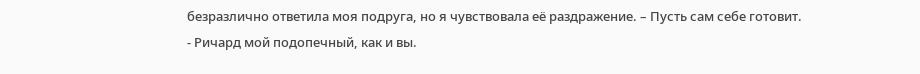безразлично ответила моя подруга, но я чувствовала её раздражение. – Пусть сам себе готовит.
- Ричард мой подопечный, как и вы.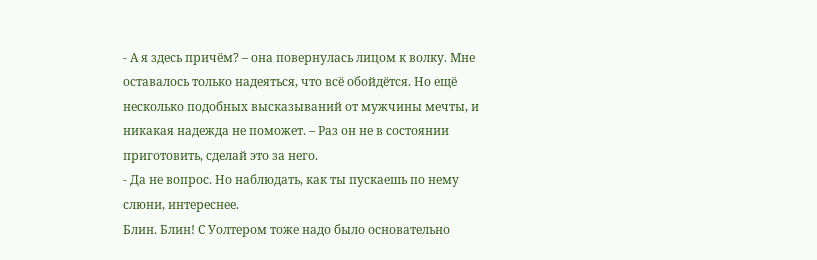- А я здесь причём? – она повернулась лицом к волку. Мне оставалось только надеяться, что всё обойдётся. Но ещё несколько подобных высказываний от мужчины мечты, и никакая надежда не поможет. – Раз он не в состоянии приготовить, сделай это за него.
- Да не вопрос. Но наблюдать, как ты пускаешь по нему слюни, интереснее.
Блин. Блин! С Уолтером тоже надо было основательно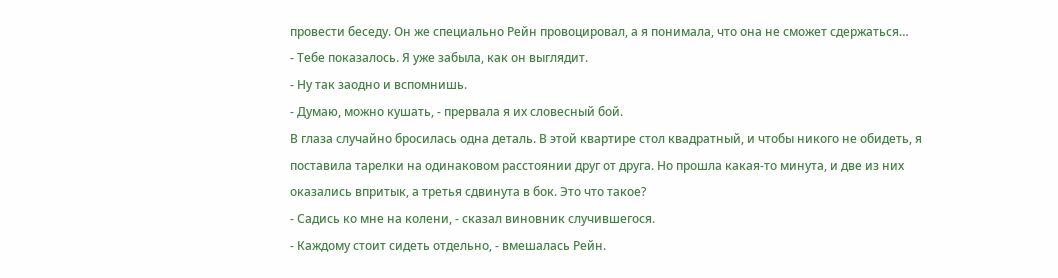провести беседу. Он же специально Рейн провоцировал, а я понимала, что она не сможет сдержаться…
- Тебе показалось. Я уже забыла, как он выглядит.
- Ну так заодно и вспомнишь.
- Думаю, можно кушать, - прервала я их словесный бой.
В глаза случайно бросилась одна деталь. В этой квартире стол квадратный, и чтобы никого не обидеть, я поставила тарелки на одинаковом расстоянии друг от друга. Но прошла какая-то минута, и две из них оказались впритык, а третья сдвинута в бок. Это что такое?
- Садись ко мне на колени, - сказал виновник случившегося.
- Каждому стоит сидеть отдельно, - вмешалась Рейн.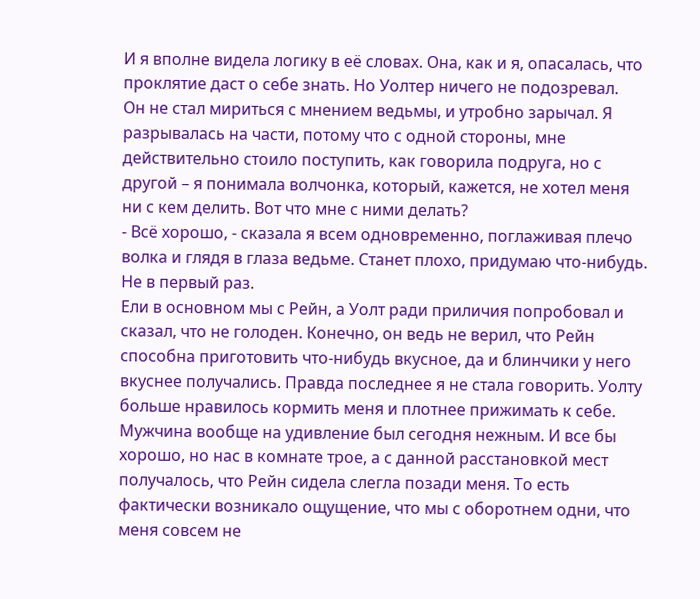И я вполне видела логику в её словах. Она, как и я, опасалась, что проклятие даст о себе знать. Но Уолтер ничего не подозревал.
Он не стал мириться с мнением ведьмы, и утробно зарычал. Я разрывалась на части, потому что с одной стороны, мне действительно стоило поступить, как говорила подруга, но с другой – я понимала волчонка, который, кажется, не хотел меня ни с кем делить. Вот что мне с ними делать?
- Всё хорошо, - сказала я всем одновременно, поглаживая плечо волка и глядя в глаза ведьме. Станет плохо, придумаю что-нибудь. Не в первый раз.
Ели в основном мы с Рейн, а Уолт ради приличия попробовал и сказал, что не голоден. Конечно, он ведь не верил, что Рейн способна приготовить что-нибудь вкусное, да и блинчики у него вкуснее получались. Правда последнее я не стала говорить. Уолту больше нравилось кормить меня и плотнее прижимать к себе. Мужчина вообще на удивление был сегодня нежным. И все бы хорошо, но нас в комнате трое, а с данной расстановкой мест получалось, что Рейн сидела слегла позади меня. То есть фактически возникало ощущение, что мы с оборотнем одни, что меня совсем не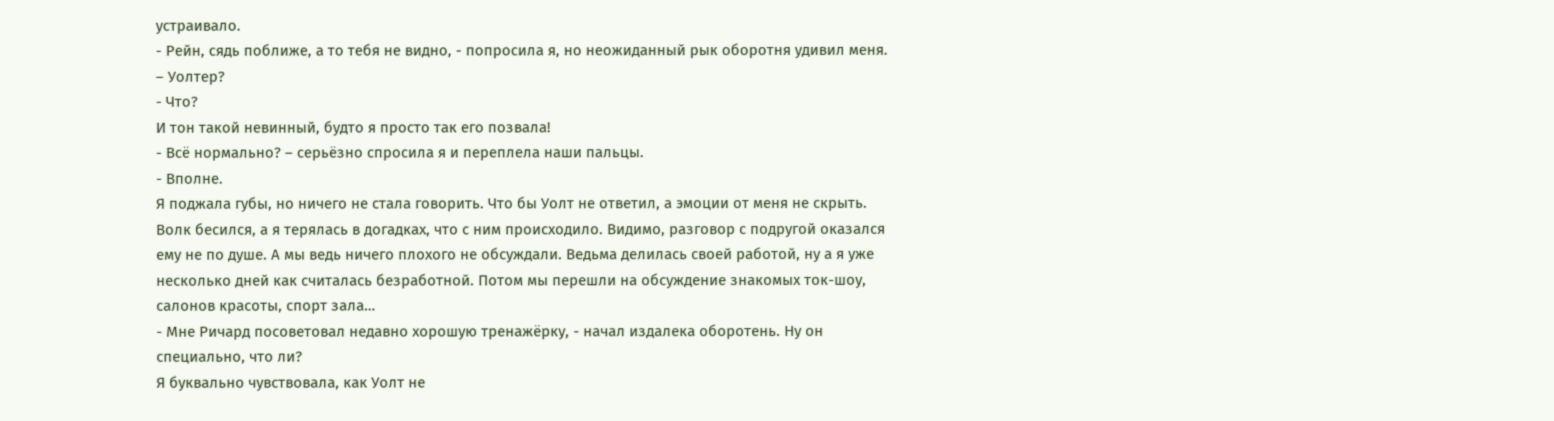устраивало.
- Рейн, сядь поближе, а то тебя не видно, - попросила я, но неожиданный рык оборотня удивил меня. – Уолтер?
- Что?
И тон такой невинный, будто я просто так его позвала!
- Всё нормально? – серьёзно спросила я и переплела наши пальцы.
- Вполне.
Я поджала губы, но ничего не стала говорить. Что бы Уолт не ответил, а эмоции от меня не скрыть. Волк бесился, а я терялась в догадках, что с ним происходило. Видимо, разговор с подругой оказался ему не по душе. А мы ведь ничего плохого не обсуждали. Ведьма делилась своей работой, ну а я уже несколько дней как считалась безработной. Потом мы перешли на обсуждение знакомых ток-шоу, салонов красоты, спорт зала…
- Мне Ричард посоветовал недавно хорошую тренажёрку, - начал издалека оборотень. Ну он специально, что ли?
Я буквально чувствовала, как Уолт не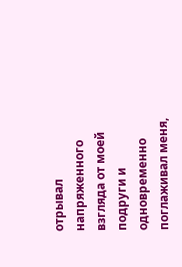отрывал напряженного взгляда от моей подруги и одновременно поглаживал меня,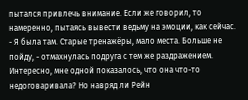пытался привлечь внимание. Если же говорил, то намеренно, пытаясь вывести ведьму на эмоции, как сейчас.
- Я была там. Старые тренажёры, мало места. Больше не пойду, - отмахнулась подруга с тем же раздражением.
Интересно, мне одной показалось, что она что-то недоговаривала? Но навряд ли Рейн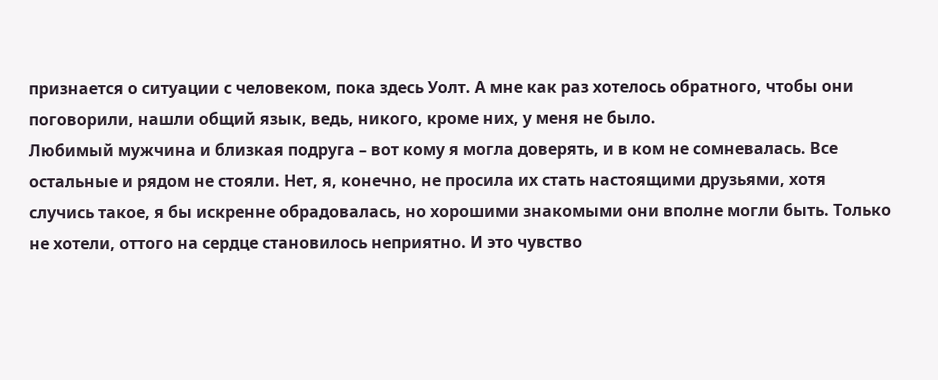признается о ситуации с человеком, пока здесь Уолт. А мне как раз хотелось обратного, чтобы они поговорили, нашли общий язык, ведь, никого, кроме них, у меня не было.
Любимый мужчина и близкая подруга – вот кому я могла доверять, и в ком не сомневалась. Все остальные и рядом не стояли. Нет, я, конечно, не просила их стать настоящими друзьями, хотя случись такое, я бы искренне обрадовалась, но хорошими знакомыми они вполне могли быть. Только не хотели, оттого на сердце становилось неприятно. И это чувство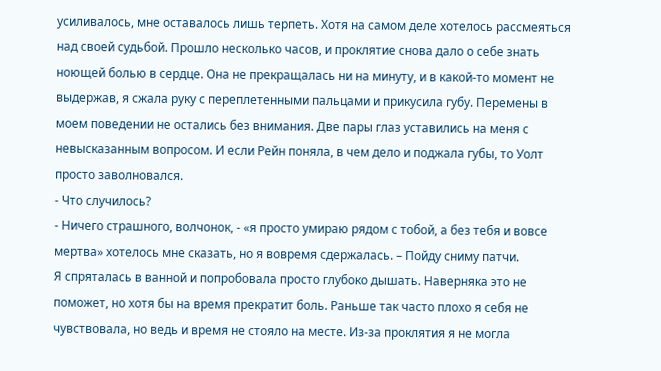усиливалось, мне оставалось лишь терпеть. Хотя на самом деле хотелось рассмеяться над своей судьбой. Прошло несколько часов, и проклятие снова дало о себе знать ноющей болью в сердце. Она не прекращалась ни на минуту, и в какой-то момент не выдержав, я сжала руку с переплетенными пальцами и прикусила губу. Перемены в моем поведении не остались без внимания. Две пары глаз уставились на меня с невысказанным вопросом. И если Рейн поняла, в чем дело и поджала губы, то Уолт просто заволновался.
- Что случилось?
- Ничего страшного, волчонок, - «я просто умираю рядом с тобой, а без тебя и вовсе мертва» хотелось мне сказать, но я вовремя сдержалась. – Пойду сниму патчи.
Я спряталась в ванной и попробовала просто глубоко дышать. Наверняка это не поможет, но хотя бы на время прекратит боль. Раньше так часто плохо я себя не чувствовала, но ведь и время не стояло на месте. Из-за проклятия я не могла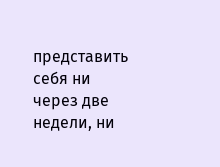представить себя ни через две недели, ни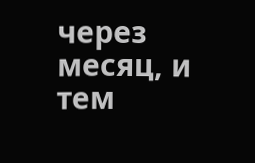через месяц, и тем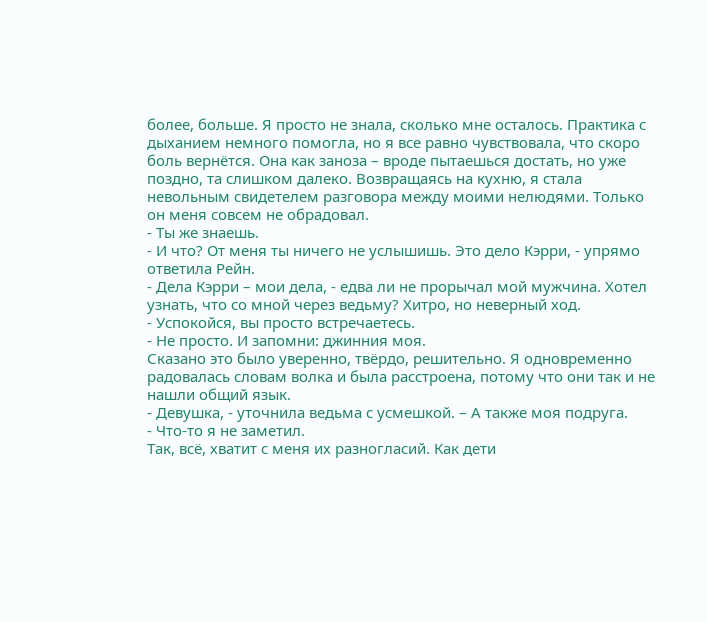более, больше. Я просто не знала, сколько мне осталось. Практика с дыханием немного помогла, но я все равно чувствовала, что скоро боль вернётся. Она как заноза – вроде пытаешься достать, но уже поздно, та слишком далеко. Возвращаясь на кухню, я стала невольным свидетелем разговора между моими нелюдями. Только он меня совсем не обрадовал.
- Ты же знаешь.
- И что? От меня ты ничего не услышишь. Это дело Кэрри, - упрямо ответила Рейн.
- Дела Кэрри – мои дела, - едва ли не прорычал мой мужчина. Хотел узнать, что со мной через ведьму? Хитро, но неверный ход.
- Успокойся, вы просто встречаетесь.
- Не просто. И запомни: джинния моя.
Сказано это было уверенно, твёрдо, решительно. Я одновременно радовалась словам волка и была расстроена, потому что они так и не нашли общий язык.
- Девушка, - уточнила ведьма с усмешкой. – А также моя подруга.
- Что-то я не заметил.
Так, всё, хватит с меня их разногласий. Как дети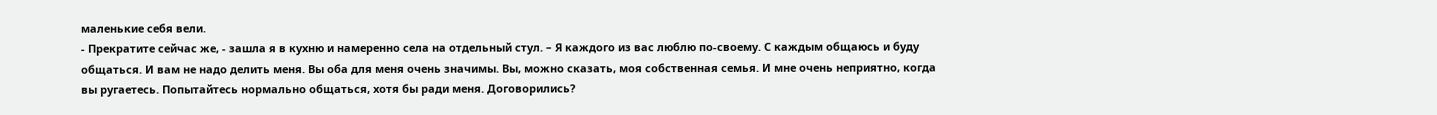маленькие себя вели.
- Прекратите сейчас же, - зашла я в кухню и намеренно села на отдельный стул. – Я каждого из вас люблю по-своему. С каждым общаюсь и буду общаться. И вам не надо делить меня. Вы оба для меня очень значимы. Вы, можно сказать, моя собственная семья. И мне очень неприятно, когда вы ругаетесь. Попытайтесь нормально общаться, хотя бы ради меня. Договорились?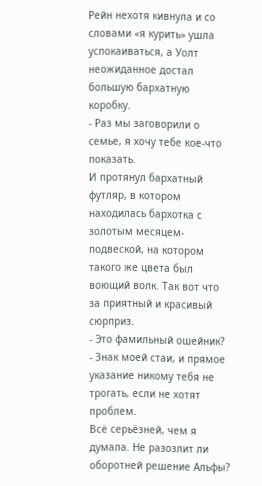Рейн нехотя кивнула и со словами «я курить» ушла успокаиваться, а Уолт неожиданное достал большую бархатную коробку.
- Раз мы заговорили о семье, я хочу тебе кое-что показать.
И протянул бархатный футляр, в котором находилась бархотка с золотым месяцем-подвеской, на котором такого же цвета был воющий волк. Так вот что за приятный и красивый сюрприз.
- Это фамильный ошейник?
- Знак моей стаи, и прямое указание никому тебя не трогать, если не хотят проблем.
Всё серьёзней, чем я думала. Не разозлит ли оборотней решение Альфы?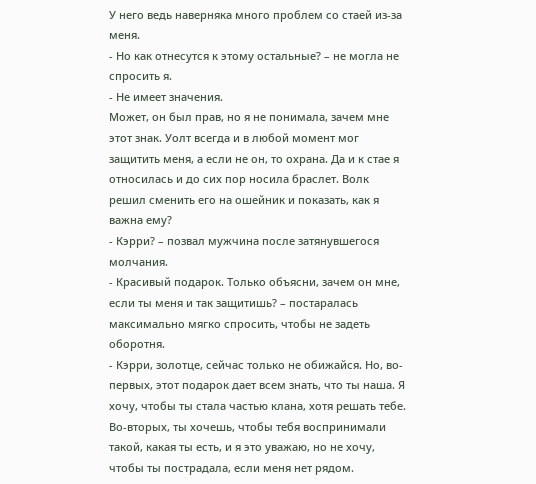У него ведь наверняка много проблем со стаей из-за меня.
- Но как отнесутся к этому остальные? – не могла не спросить я.
- Не имеет значения.
Может, он был прав, но я не понимала, зачем мне этот знак. Уолт всегда и в любой момент мог защитить меня, а если не он, то охрана. Да и к стае я относилась и до сих пор носила браслет. Волк решил сменить его на ошейник и показать, как я важна ему?
- Кэрри? – позвал мужчина после затянувшегося молчания.
- Красивый подарок. Только объясни, зачем он мне, если ты меня и так защитишь? – постаралась максимально мягко спросить, чтобы не задеть оборотня.
- Кэрри, золотце, сейчас только не обижайся. Но, во-первых, этот подарок дает всем знать, что ты наша. Я хочу, чтобы ты стала частью клана, хотя решать тебе. Во-вторых, ты хочешь, чтобы тебя воспринимали такой, какая ты есть, и я это уважаю, но не хочу, чтобы ты пострадала, если меня нет рядом.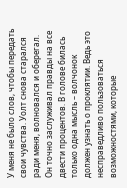У меня не было слов, чтобы передать свои чувства. Уолт снова старался ради меня, волновался и оберегал. Он точно заслуживал правды на все двести процентов. В голове билась только одна мысль – волчонок должен узнать о проклятии. Ведь это несправедливо пользоваться возможностями, которые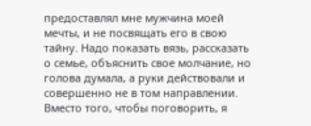предоставлял мне мужчина моей мечты, и не посвящать его в свою тайну. Надо показать вязь, рассказать о семье, объяснить свое молчание, но голова думала, а руки действовали и совершенно не в том направлении. Вместо того, чтобы поговорить, я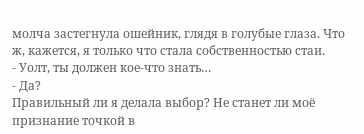молча застегнула ошейник, глядя в голубые глаза. Что ж, кажется, я только что стала собственностью стаи.
- Уолт, ты должен кое-что знать…
- Да?
Правильный ли я делала выбор? Не станет ли моё признание точкой в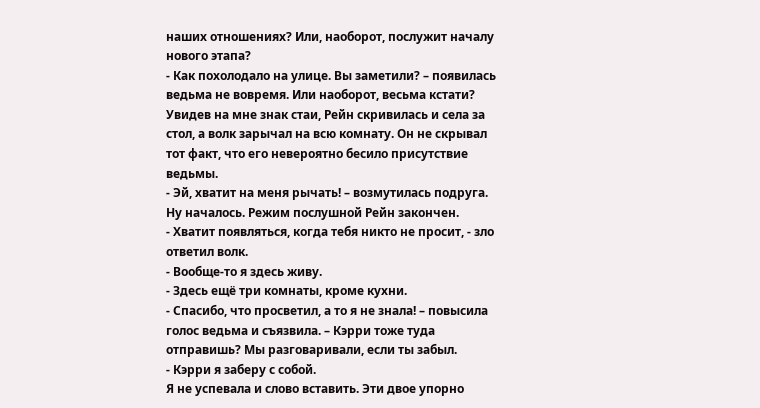наших отношениях? Или, наоборот, послужит началу нового этапа?
- Как похолодало на улице. Вы заметили? – появилась ведьма не вовремя. Или наоборот, весьма кстати?
Увидев на мне знак стаи, Рейн скривилась и села за стол, а волк зарычал на всю комнату. Он не скрывал тот факт, что его невероятно бесило присутствие ведьмы.
- Эй, хватит на меня рычать! – возмутилась подруга.
Ну началось. Режим послушной Рейн закончен.
- Хватит появляться, когда тебя никто не просит, - зло ответил волк.
- Вообще-то я здесь живу.
- Здесь ещё три комнаты, кроме кухни.
- Спасибо, что просветил, а то я не знала! – повысила голос ведьма и съязвила. – Кэрри тоже туда отправишь? Мы разговаривали, если ты забыл.
- Кэрри я заберу с собой.
Я не успевала и слово вставить. Эти двое упорно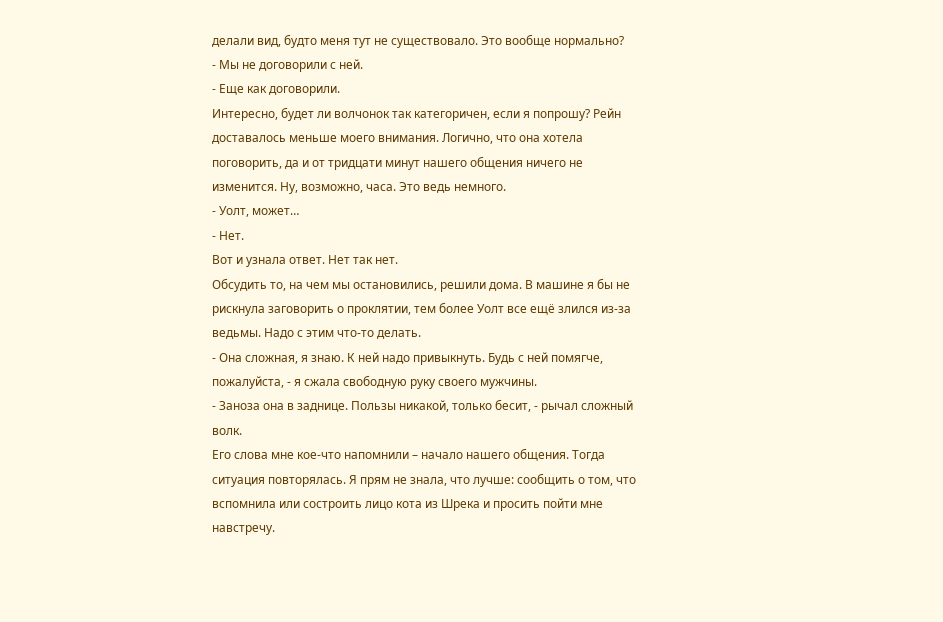делали вид, будто меня тут не существовало. Это вообще нормально?
- Мы не договорили с ней.
- Еще как договорили.
Интересно, будет ли волчонок так категоричен, если я попрошу? Рейн доставалось меньше моего внимания. Логично, что она хотела поговорить, да и от тридцати минут нашего общения ничего не изменится. Ну, возможно, часа. Это ведь немного.
- Уолт, может…
- Нет.
Вот и узнала ответ. Нет так нет.
Обсудить то, на чем мы остановились, решили дома. В машине я бы не рискнула заговорить о проклятии, тем более Уолт все ещё злился из-за ведьмы. Надо с этим что-то делать.
- Она сложная, я знаю. К ней надо привыкнуть. Будь с ней помягче, пожалуйста, - я сжала свободную руку своего мужчины.
- Заноза она в заднице. Пользы никакой, только бесит, - рычал сложный волк.
Его слова мне кое-что напомнили – начало нашего общения. Тогда ситуация повторялась. Я прям не знала, что лучше: сообщить о том, что вспомнила или состроить лицо кота из Шрека и просить пойти мне навстречу.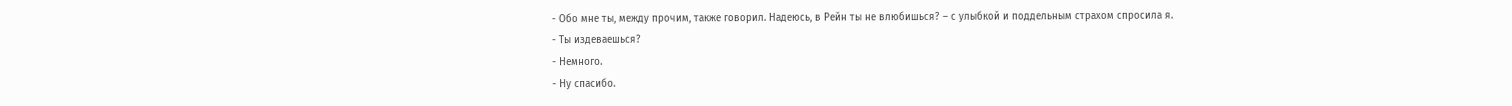- Обо мне ты, между прочим, также говорил. Надеюсь, в Рейн ты не влюбишься? – с улыбкой и поддельным страхом спросила я.
- Ты издеваешься?
- Немного.
- Ну спасибо.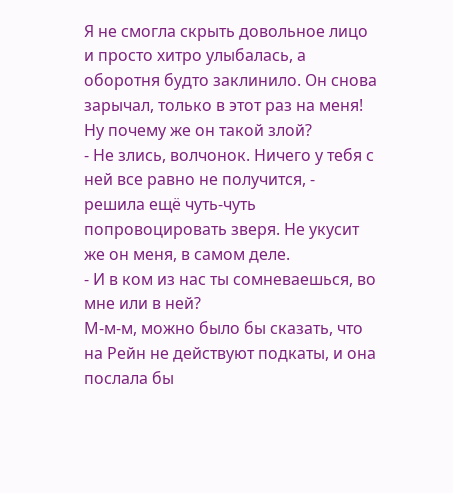Я не смогла скрыть довольное лицо и просто хитро улыбалась, а оборотня будто заклинило. Он снова зарычал, только в этот раз на меня! Ну почему же он такой злой?
- Не злись, волчонок. Ничего у тебя с ней все равно не получится, - решила ещё чуть-чуть попровоцировать зверя. Не укусит же он меня, в самом деле.
- И в ком из нас ты сомневаешься, во мне или в ней?
М-м-м, можно было бы сказать, что на Рейн не действуют подкаты, и она послала бы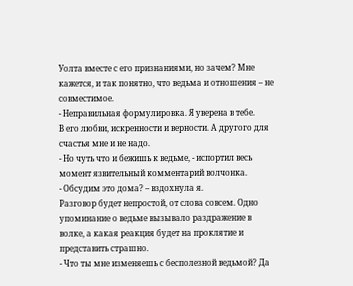Уолта вместе с его признаниями, но зачем? Мне кажется, и так понятно, что ведьма и отношения – не совместимое.
- Неправильная формулировка. Я уверена в тебе.
В его любви, искренности и верности. А другого для счастья мне и не надо.
- Но чуть что и бежишь к ведьме, - испортил весь момент язвительный комментарий волчонка.
- Обсудим это дома? – вздохнула я.
Разговор будет непростой, от слова совсем. Одно упоминание о ведьме вызывало раздражение в волке, а какая реакция будет на проклятие и представить страшно.
- Что ты мне изменяешь с бесполезной ведьмой? Да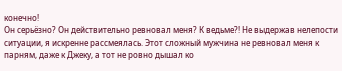конечно!
Он серьёзно? Он действительно ревновал меня? К ведьме?! Не выдержав нелепости ситуации, я искренне рассмеялась. Этот сложный мужчина не ревновал меня к парням, даже к Джеку, а тот не ровно дышал ко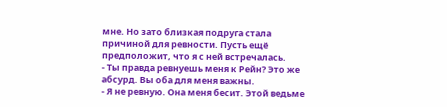мне. Но зато близкая подруга стала причиной для ревности. Пусть ещё предположит, что я с ней встречалась.
- Ты правда ревнуешь меня к Рейн? Это же абсурд. Вы оба для меня важны.
- Я не ревную. Она меня бесит. Этой ведьме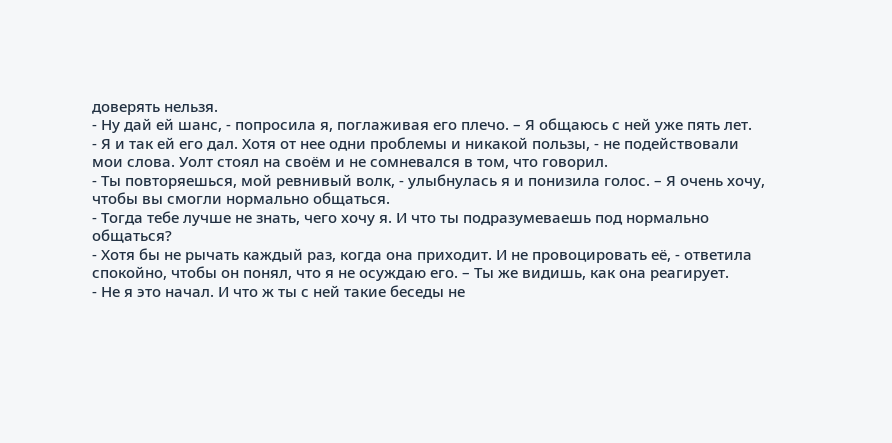доверять нельзя.
- Ну дай ей шанс, - попросила я, поглаживая его плечо. – Я общаюсь с ней уже пять лет.
- Я и так ей его дал. Хотя от нее одни проблемы и никакой пользы, - не подействовали мои слова. Уолт стоял на своём и не сомневался в том, что говорил.
- Ты повторяешься, мой ревнивый волк, - улыбнулась я и понизила голос. – Я очень хочу, чтобы вы смогли нормально общаться.
- Тогда тебе лучше не знать, чего хочу я. И что ты подразумеваешь под нормально общаться?
- Хотя бы не рычать каждый раз, когда она приходит. И не провоцировать её, - ответила спокойно, чтобы он понял, что я не осуждаю его. – Ты же видишь, как она реагирует.
- Не я это начал. И что ж ты с ней такие беседы не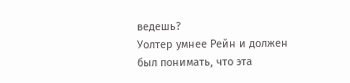ведешь?
Уолтер умнее Рейн и должен был понимать, что эта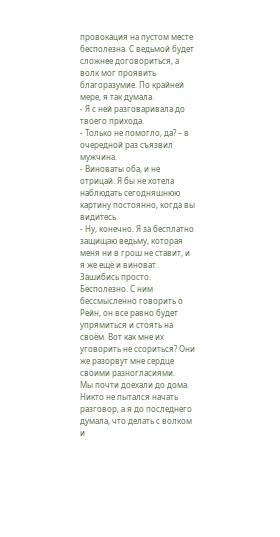провокация на пустом месте бесполезна. С ведьмой будет сложнее договориться, а волк мог проявить благоразумие. По крайней мере, я так думала.
- Я с ней разговаривала до твоего прихода.
- Только не помогло, да? – в очередной раз съязвил мужчина.
- Виноваты оба, и не отрицай. Я бы не хотела наблюдать сегодняшнюю картину постоянно, когда вы видитесь.
- Ну, конечно. Я за бесплатно защищаю ведьму, которая меня ни в грош не ставит, и я же ещё и виноват. Зашибись просто.
Бесполезно. С ним бессмысленно говорить о Рейн, он все равно будет упрямиться и стоять на своём. Вот как мне их уговорить не ссориться? Они же разорвут мне сердце своими разногласиями.
Мы почти доехали до дома. Никто не пытался начать разговор, а я до последнего думала, что делать с волком и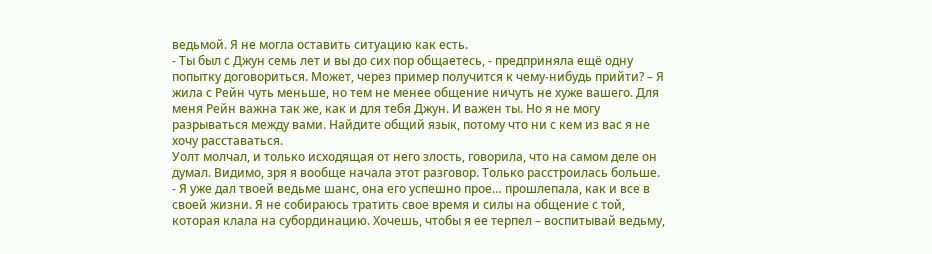ведьмой. Я не могла оставить ситуацию как есть.
- Ты был с Джун семь лет и вы до сих пор общаетесь, - предприняла ещё одну попытку договориться. Может, через пример получится к чему-нибудь прийти? – Я жила с Рейн чуть меньше, но тем не менее общение ничуть не хуже вашего. Для меня Рейн важна так же, как и для тебя Джун. И важен ты. Но я не могу разрываться между вами. Найдите общий язык, потому что ни с кем из вас я не хочу расставаться.
Уолт молчал, и только исходящая от него злость, говорила, что на самом деле он думал. Видимо, зря я вообще начала этот разговор. Только расстроилась больше.
- Я уже дал твоей ведьме шанс, она его успешно прое… прошлепала, как и все в своей жизни. Я не собираюсь тратить свое время и силы на общение с той, которая клала на субординацию. Хочешь, чтобы я ее терпел – воспитывай ведьму,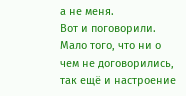а не меня.
Вот и поговорили. Мало того, что ни о чем не договорились, так ещё и настроение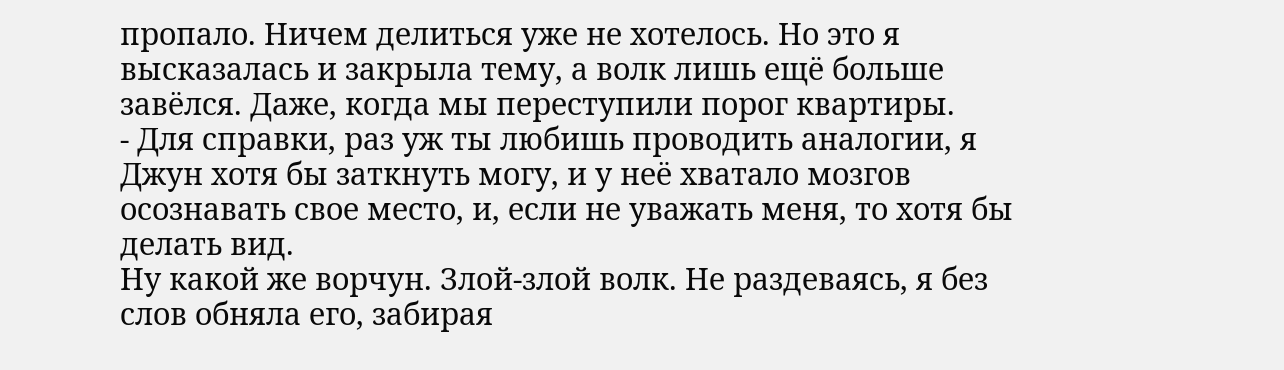пропало. Ничем делиться уже не хотелось. Но это я высказалась и закрыла тему, а волк лишь ещё больше завёлся. Даже, когда мы переступили порог квартиры.
- Для справки, раз уж ты любишь проводить аналогии, я Джун хотя бы заткнуть могу, и у неё хватало мозгов осознавать свое место, и, если не уважать меня, то хотя бы делать вид.
Ну какой же ворчун. Злой-злой волк. Не раздеваясь, я без слов обняла его, забирая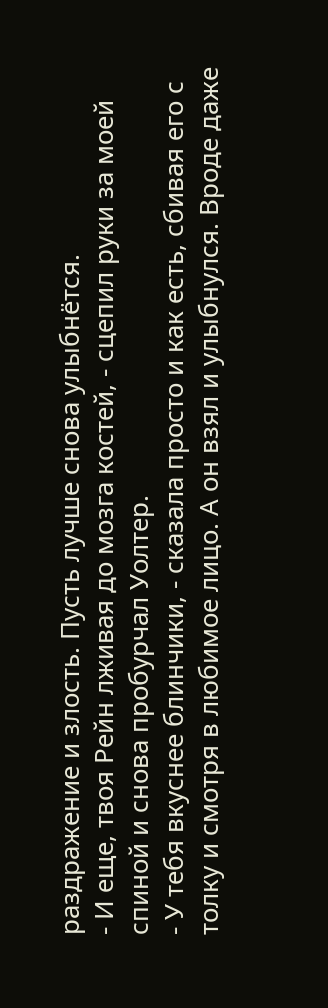раздражение и злость. Пусть лучше снова улыбнётся.
- И еще, твоя Рейн лживая до мозга костей, - сцепил руки за моей спиной и снова пробурчал Уолтер.
- У тебя вкуснее блинчики, - сказала просто и как есть, сбивая его с толку и смотря в любимое лицо. А он взял и улыбнулся. Вроде даже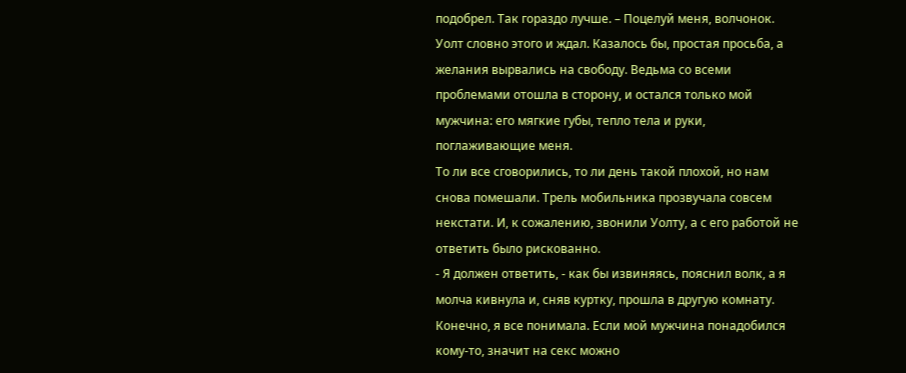подобрел. Так гораздо лучше. – Поцелуй меня, волчонок.
Уолт словно этого и ждал. Казалось бы, простая просьба, а желания вырвались на свободу. Ведьма со всеми проблемами отошла в сторону, и остался только мой мужчина: его мягкие губы, тепло тела и руки, поглаживающие меня.
То ли все сговорились, то ли день такой плохой, но нам снова помешали. Трель мобильника прозвучала совсем некстати. И, к сожалению, звонили Уолту, а с его работой не ответить было рискованно.
- Я должен ответить, - как бы извиняясь, пояснил волк, а я молча кивнула и, сняв куртку, прошла в другую комнату.
Конечно, я все понимала. Если мой мужчина понадобился кому-то, значит на секс можно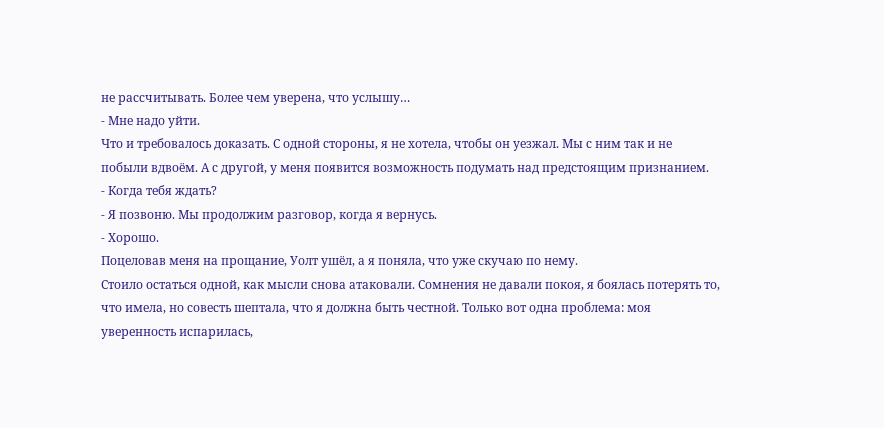не рассчитывать. Более чем уверена, что услышу…
- Мне надо уйти.
Что и требовалось доказать. С одной стороны, я не хотела, чтобы он уезжал. Мы с ним так и не побыли вдвоём. А с другой, у меня появится возможность подумать над предстоящим признанием.
- Когда тебя ждать?
- Я позвоню. Мы продолжим разговор, когда я вернусь.
- Хорошо.
Поцеловав меня на прощание, Уолт ушёл, а я поняла, что уже скучаю по нему.
Стоило остаться одной, как мысли снова атаковали. Сомнения не давали покоя, я боялась потерять то, что имела, но совесть шептала, что я должна быть честной. Только вот одна проблема: моя уверенность испарилась,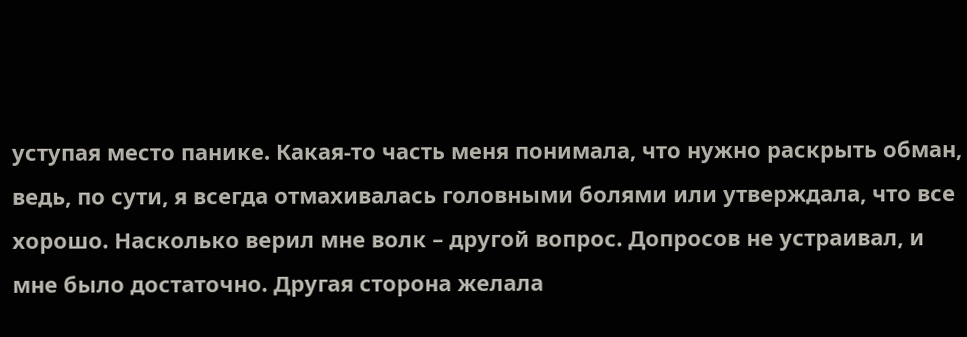уступая место панике. Какая-то часть меня понимала, что нужно раскрыть обман, ведь, по сути, я всегда отмахивалась головными болями или утверждала, что все хорошо. Насколько верил мне волк – другой вопрос. Допросов не устраивал, и мне было достаточно. Другая сторона желала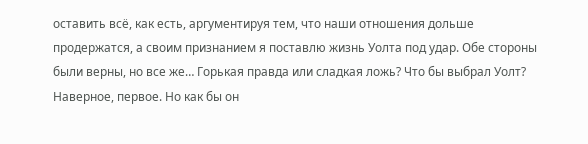оставить всё, как есть, аргументируя тем, что наши отношения дольше продержатся, а своим признанием я поставлю жизнь Уолта под удар. Обе стороны были верны, но все же… Горькая правда или сладкая ложь? Что бы выбрал Уолт? Наверное, первое. Но как бы он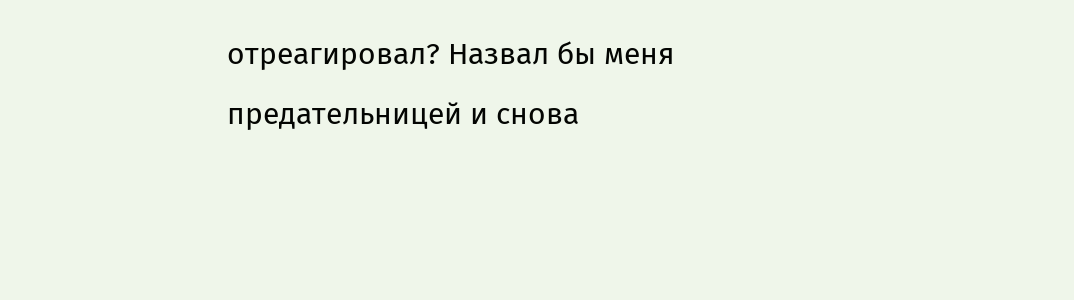отреагировал? Назвал бы меня предательницей и снова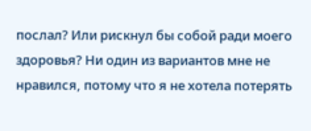послал? Или рискнул бы собой ради моего здоровья? Ни один из вариантов мне не нравился, потому что я не хотела потерять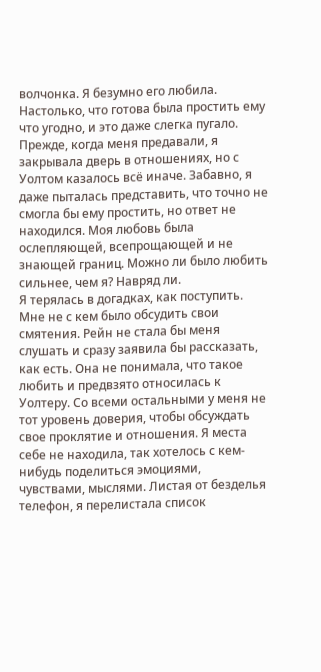волчонка. Я безумно его любила. Настолько, что готова была простить ему что угодно, и это даже слегка пугало. Прежде, когда меня предавали, я закрывала дверь в отношениях, но с Уолтом казалось всё иначе. Забавно, я даже пыталась представить, что точно не смогла бы ему простить, но ответ не находился. Моя любовь была ослепляющей, всепрощающей и не знающей границ. Можно ли было любить сильнее, чем я? Навряд ли.
Я терялась в догадках, как поступить. Мне не с кем было обсудить свои смятения. Рейн не стала бы меня слушать и сразу заявила бы рассказать, как есть. Она не понимала, что такое любить и предвзято относилась к Уолтеру. Со всеми остальными у меня не тот уровень доверия, чтобы обсуждать свое проклятие и отношения. Я места себе не находила, так хотелось с кем-нибудь поделиться эмоциями, чувствами, мыслями. Листая от безделья телефон, я перелистала список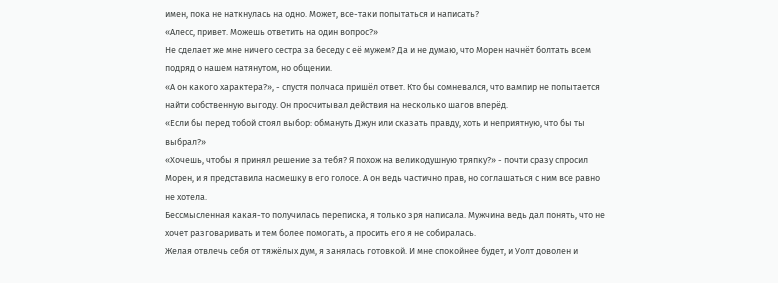имен, пока не наткнулась на одно. Может, все-таки попытаться и написать?
«Алесс, привет. Можешь ответить на один вопрос?»
Не сделает же мне ничего сестра за беседу с её мужем? Да и не думаю, что Морен начнёт болтать всем подряд о нашем натянутом, но общении.
«А он какого характера?», - спустя полчаса пришёл ответ. Кто бы сомневался, что вампир не попытается найти собственную выгоду. Он просчитывал действия на несколько шагов вперёд.
«Если бы перед тобой стоял выбор: обмануть Джун или сказать правду, хоть и неприятную, что бы ты выбрал?»
«Хочешь, чтобы я принял решение за тебя? Я похож на великодушную тряпку?» - почти сразу спросил Морен, и я представила насмешку в его голосе. А он ведь частично прав, но соглашаться с ним все равно не хотела.
Бессмысленная какая-то получилась переписка, я только зря написала. Мужчина ведь дал понять, что не хочет разговаривать и тем более помогать, а просить его я не собиралась.
Желая отвлечь себя от тяжёлых дум, я занялась готовкой. И мне спокойнее будет, и Уолт доволен и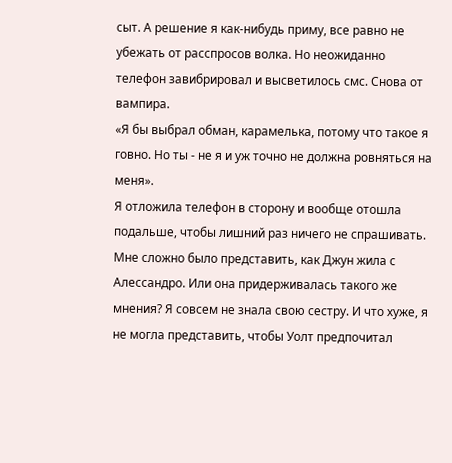сыт. А решение я как-нибудь приму, все равно не убежать от расспросов волка. Но неожиданно телефон завибрировал и высветилось смс. Снова от вампира.
«Я бы выбрал обман, карамелька, потому что такое я говно. Но ты - не я и уж точно не должна ровняться на меня».
Я отложила телефон в сторону и вообще отошла подальше, чтобы лишний раз ничего не спрашивать. Мне сложно было представить, как Джун жила с Алессандро. Или она придерживалась такого же мнения? Я совсем не знала свою сестру. И что хуже, я не могла представить, чтобы Уолт предпочитал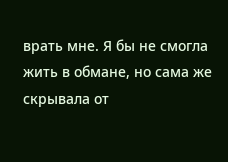врать мне. Я бы не смогла жить в обмане, но сама же скрывала от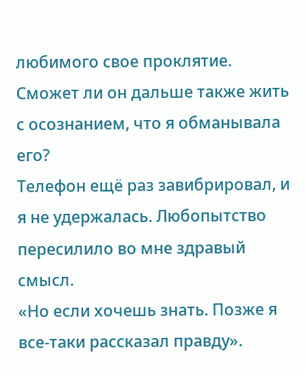любимого свое проклятие. Сможет ли он дальше также жить с осознанием, что я обманывала его?
Телефон ещё раз завибрировал, и я не удержалась. Любопытство пересилило во мне здравый смысл.
«Но если хочешь знать. Позже я все-таки рассказал правду».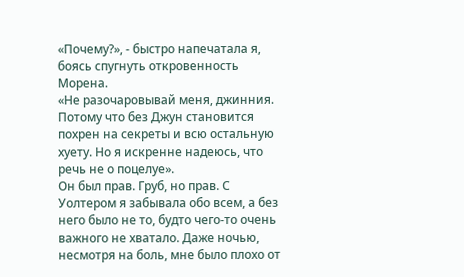«Почему?», - быстро напечатала я, боясь спугнуть откровенность Морена.
«Не разочаровывай меня, джинния. Потому что без Джун становится похрен на секреты и всю остальную хуету. Но я искренне надеюсь, что речь не о поцелуе».
Он был прав. Груб, но прав. С Уолтером я забывала обо всем, а без него было не то, будто чего-то очень важного не хватало. Даже ночью, несмотря на боль, мне было плохо от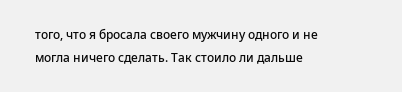того, что я бросала своего мужчину одного и не могла ничего сделать. Так стоило ли дальше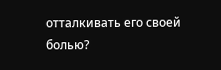отталкивать его своей болью?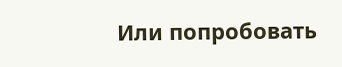Или попробовать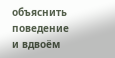объяснить поведение и вдвоём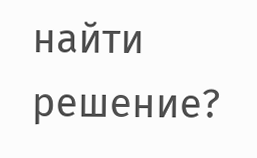найти решение?